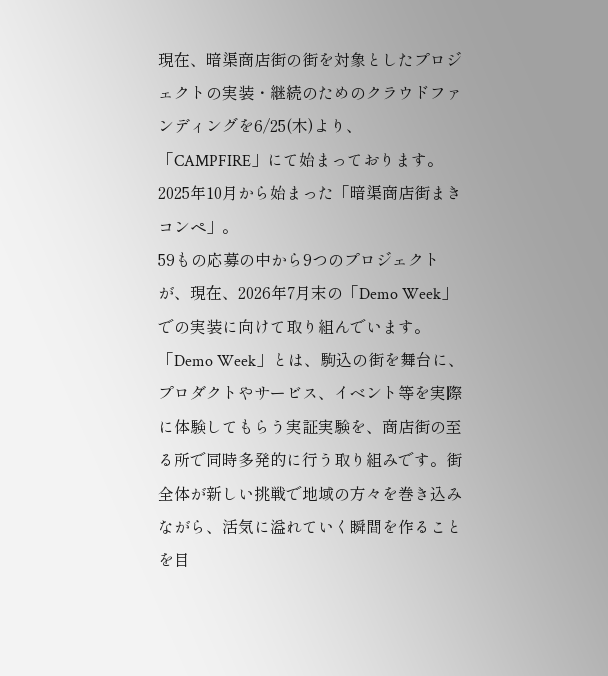現在、暗渠商店街の街を対象としたプロジェクトの実装・継続のためのクラウドファンディングを6/25(木)より、「CAMPFIRE」にて始まっております。
2025年10月から始まった「暗渠商店街まきコンペ」。
59もの応募の中から9つのプロジェクトが、現在、2026年7月末の「Demo Week」での実装に向けて取り組んでいます。
「Demo Week」とは、駒込の街を舞台に、プロダクトやサービス、イベント等を実際に体験してもらう実証実験を、商店街の至る所で同時多発的に行う取り組みです。街全体が新しい挑戦で地域の方々を巻き込みながら、活気に溢れていく瞬間を作ることを目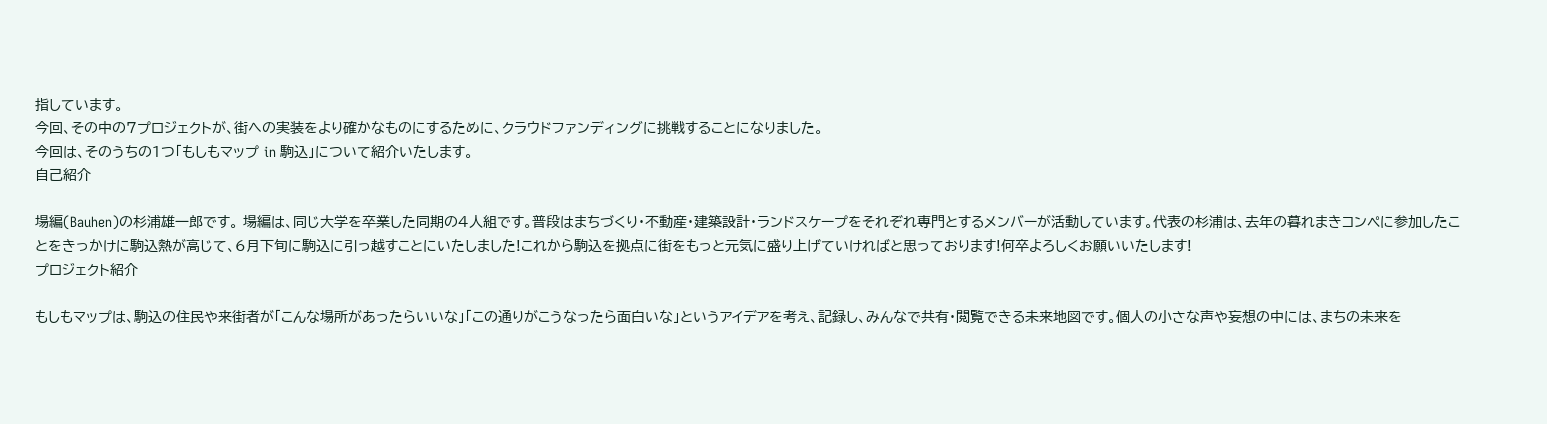指しています。
今回、その中の7プロジェクトが、街への実装をより確かなものにするために、クラウドファンディングに挑戦することになりました。
今回は、そのうちの1つ「もしもマップ in 駒込」について紹介いたします。
自己紹介

場編(Bauhen)の杉浦雄一郎です。 場編は、同じ大学を卒業した同期の4人組です。普段はまちづくり・不動産・建築設計・ランドスケープをそれぞれ専門とするメンバーが活動しています。代表の杉浦は、去年の暮れまきコンペに参加したことをきっかけに駒込熱が高じて、6月下旬に駒込に引っ越すことにいたしました!これから駒込を拠点に街をもっと元気に盛り上げていければと思っております!何卒よろしくお願いいたします!
プロジェクト紹介

もしもマップは、駒込の住民や来街者が「こんな場所があったらいいな」「この通りがこうなったら面白いな」というアイデアを考え、記録し、みんなで共有・閲覧できる未来地図です。個人の小さな声や妄想の中には、まちの未来を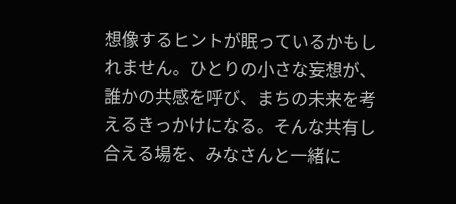想像するヒントが眠っているかもしれません。ひとりの小さな妄想が、誰かの共感を呼び、まちの未来を考えるきっかけになる。そんな共有し合える場を、みなさんと一緒に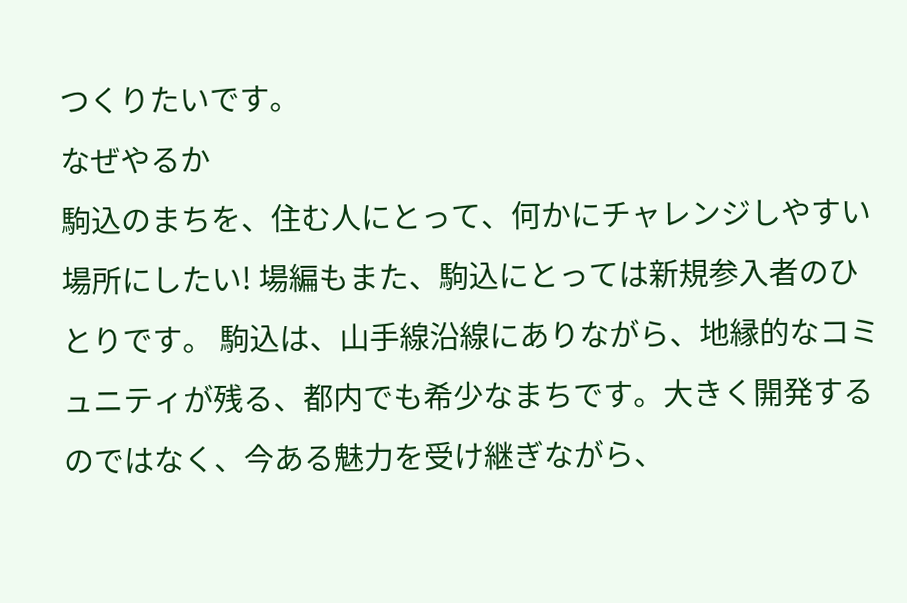つくりたいです。
なぜやるか
駒込のまちを、住む人にとって、何かにチャレンジしやすい場所にしたい! 場編もまた、駒込にとっては新規参入者のひとりです。 駒込は、山手線沿線にありながら、地縁的なコミュニティが残る、都内でも希少なまちです。大きく開発するのではなく、今ある魅力を受け継ぎながら、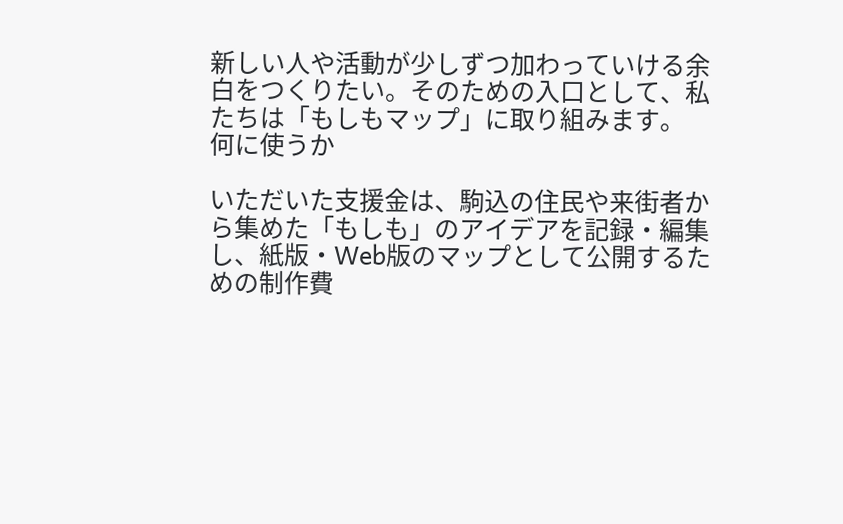新しい人や活動が少しずつ加わっていける余白をつくりたい。そのための入口として、私たちは「もしもマップ」に取り組みます。
何に使うか

いただいた支援金は、駒込の住民や来街者から集めた「もしも」のアイデアを記録・編集し、紙版・Web版のマップとして公開するための制作費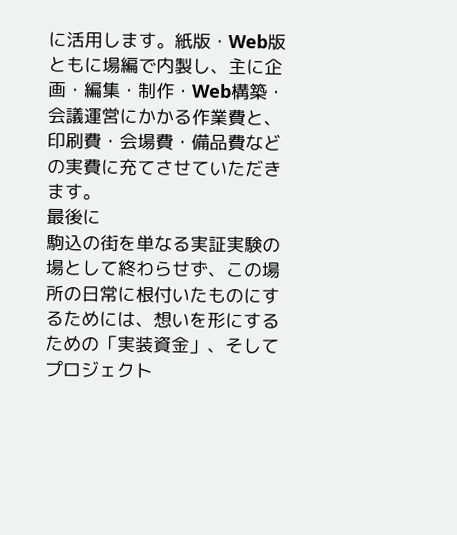に活用します。紙版・Web版ともに場編で内製し、主に企画・編集・制作・Web構築・会議運営にかかる作業費と、印刷費・会場費・備品費などの実費に充てさせていただきます。
最後に
駒込の街を単なる実証実験の場として終わらせず、この場所の日常に根付いたものにするためには、想いを形にするための「実装資金」、そしてプロジェクト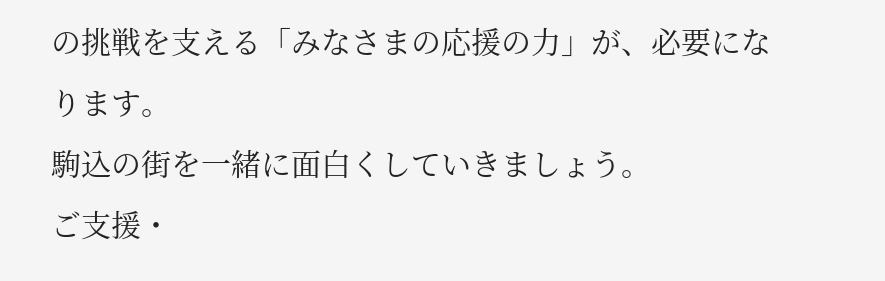の挑戦を支える「みなさまの応援の力」が、必要になります。
駒込の街を一緒に面白くしていきましょう。
ご支援・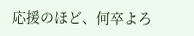応援のほど、何卒よろ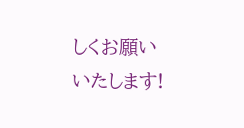しくお願いいたします!